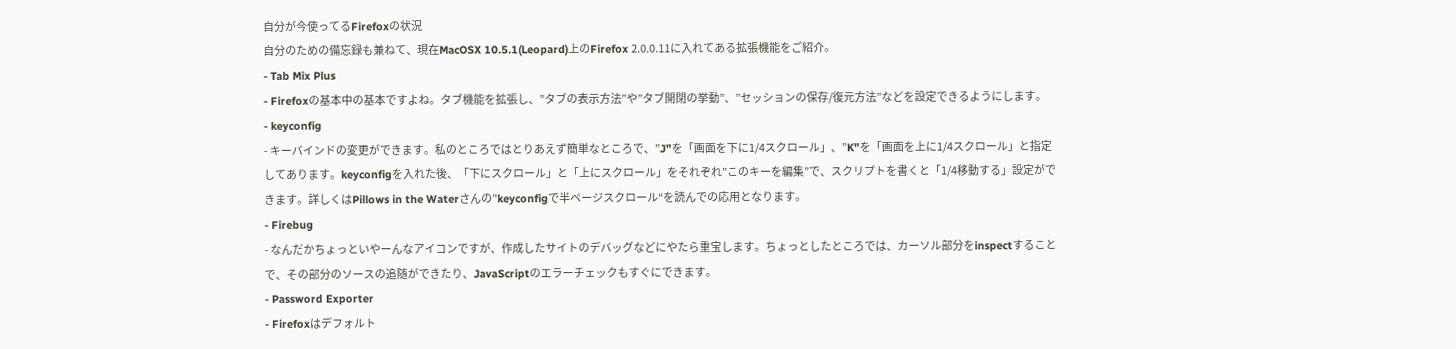自分が今使ってるFirefoxの状況
自分のための備忘録も兼ねて、現在MacOSX 10.5.1(Leopard)上のFirefox 2.0.0.11に入れてある拡張機能をご紹介。
- Tab Mix Plus
- Firefoxの基本中の基本ですよね。タブ機能を拡張し、”タブの表示方法”や”タブ開閉の挙動”、”セッションの保存/復元方法”などを設定できるようにします。
- keyconfig
- キーバインドの変更ができます。私のところではとりあえず簡単なところで、”J”を「画面を下に1/4スクロール」、”K”を「画面を上に1/4スクロール」と指定してあります。keyconfigを入れた後、「下にスクロール」と「上にスクロール」をそれぞれ”このキーを編集”で、スクリプトを書くと「1/4移動する」設定ができます。詳しくはPillows in the Waterさんの”keyconfigで半ページスクロール“を読んでの応用となります。
- Firebug
- なんだかちょっといやーんなアイコンですが、作成したサイトのデバッグなどにやたら重宝します。ちょっとしたところでは、カーソル部分をinspectすることで、その部分のソースの追随ができたり、JavaScriptのエラーチェックもすぐにできます。
- Password Exporter
- Firefoxはデフォルト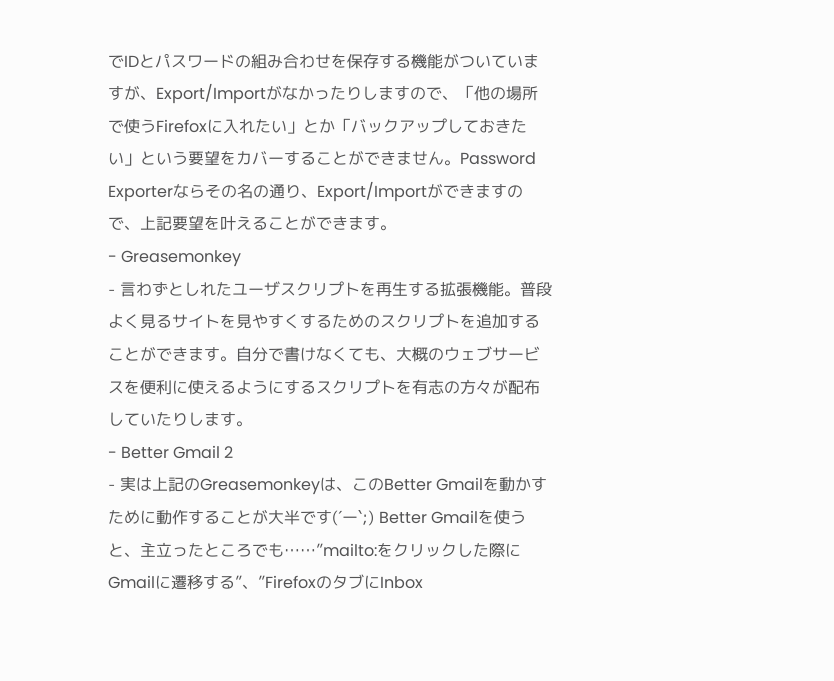でIDとパスワードの組み合わせを保存する機能がついていますが、Export/Importがなかったりしますので、「他の場所で使うFirefoxに入れたい」とか「バックアップしておきたい」という要望をカバーすることができません。Password Exporterならその名の通り、Export/Importができますので、上記要望を叶えることができます。
- Greasemonkey
- 言わずとしれたユーザスクリプトを再生する拡張機能。普段よく見るサイトを見やすくするためのスクリプトを追加することができます。自分で書けなくても、大概のウェブサービスを便利に使えるようにするスクリプトを有志の方々が配布していたりします。
- Better Gmail 2
- 実は上記のGreasemonkeyは、このBetter Gmailを動かすために動作することが大半です(´ー`;) Better Gmailを使うと、主立ったところでも……”mailto:をクリックした際にGmailに遷移する”、”FirefoxのタブにInbox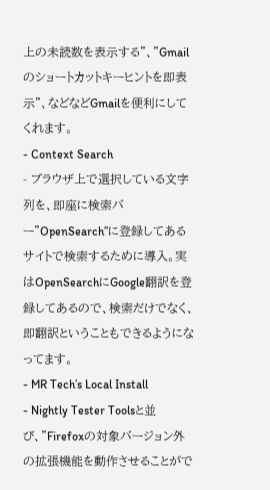上の未読数を表示する”、”Gmailのショートカットキーヒントを即表示”、などなどGmailを便利にしてくれます。
- Context Search
- ブラウザ上で選択している文字列を、即座に検索バー”OpenSearch”に登録してあるサイトで検索するために導入。実はOpenSearchにGoogle翻訳を登録してあるので、検索だけでなく、即翻訳ということもできるようになってます。
- MR Tech’s Local Install
- Nightly Tester Toolsと並び、”Firefoxの対象バージョン外の拡張機能を動作させることがで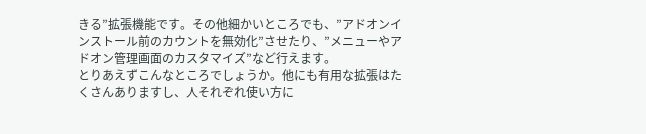きる”拡張機能です。その他細かいところでも、”アドオンインストール前のカウントを無効化”させたり、”メニューやアドオン管理画面のカスタマイズ”など行えます。
とりあえずこんなところでしょうか。他にも有用な拡張はたくさんありますし、人それぞれ使い方に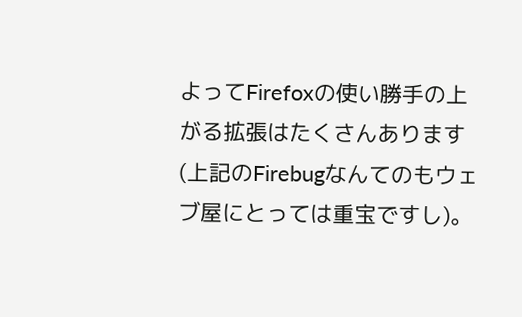よってFirefoxの使い勝手の上がる拡張はたくさんあります(上記のFirebugなんてのもウェブ屋にとっては重宝ですし)。